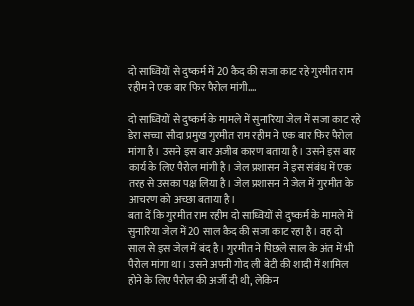दो साध्वियों से दुष्कर्म में 20 कैद की सजा काट रहे गुरमीत राम रहीम ने एक बार फिर पैरोल मांगी….

दो साध्वियों से दुष्कर्म के मामले में सुनारिया जेल में सजा काट रहे डेरा सच्चा सौदा प्रमुख गुरमीत राम रहीम ने एक बार फिर पैरोल मांगा है। उसने इस बार अजीब कारण बताया है। उसने इस बार कार्य के लिए पैरोल मांगी है। जेल प्रशासन ने इस संबंध में एक तरह से उसका पक्ष लिया है। जेल प्रशासन ने जेल में गुरमीत के आचरण को अच्छा बताया है।
बता दें कि गुरमीत राम रहीम दो साध्वियों से दुष्कर्म के मामले में सुनारिया जेल में 20 साल कैद की सजा काट रहा है। वह दो साल से इस जेल में बंद है। गुरमीत ने पिछले साल के अंत में भी पैरोल मांगा था। उसने अपनी गोद ली बेटी की शादी में शामिल होने के लिए पैरोल की अर्जी दी थी, लेकिन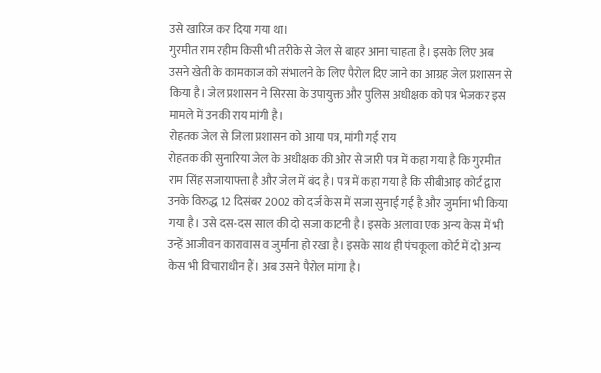उसे खारिज कर दिया गया था।
गुरमीत राम रहीम किसी भी तरीके से जेल से बाहर आना चाहता है। इसके लिए अब उसने खेती के कामकाज को संभालने के लिए पैरोल दिए जाने का आग्रह जेल प्रशासन से किया है। जेल प्रशासन ने सिरसा के उपायुक्त और पुलिस अधीक्षक को पत्र भेजकर इस मामले में उनकी राय मांगी है।
रोहतक जेल से जिला प्रशासन को आया पत्र, मांगी गई राय
रोहतक की सुनारिया जेल के अधीक्षक की ओर से जारी पत्र में कहा गया है कि गुरमीत राम सिंह सजायाफ्ता है और जेल में बंद है। पत्र में कहा गया है कि सीबीआइ कोर्ट द्वारा उनके विरुद्ध 12 दिसंबर 2002 को दर्ज केस में सजा सुनाई गई है और जुर्माना भी किया गया है। उसे दस-दस साल की दो सजा काटनी है। इसके अलावा एक अन्य केस में भी उन्हें आजीवन कारावास व जुर्माना हो रखा है। इसके साथ ही पंचकूला कोर्ट में दो अन्य केस भी विचाराधीन हैं। अब उसने पैरोल मांगा है।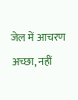जेल में आचरण अच्छा, नहीं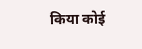किया कोई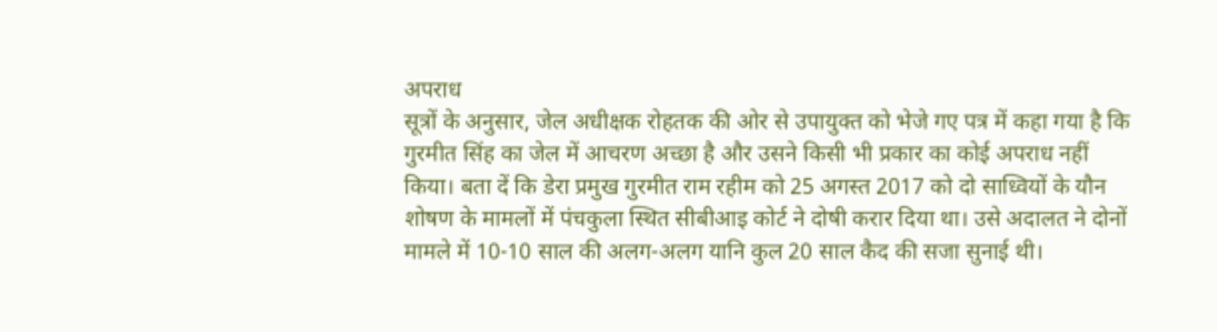अपराध
सूत्रों के अनुसार, जेल अधीक्षक रोहतक की ओर से उपायुक्त को भेजे गए पत्र में कहा गया है कि गुरमीत सिंह का जेल में आचरण अच्छा है और उसने किसी भी प्रकार का कोई अपराध नहीं किया। बता दें कि डेरा प्रमुख गुरमीत राम रहीम को 25 अगस्त 2017 को दो साध्वियों के यौन शोषण के मामलों में पंचकुला स्थित सीबीआइ कोर्ट ने दोषी करार दिया था। उसे अदालत ने दोनों मामले में 10-10 साल की अलग-अलग यानि कुल 20 साल कैद की सजा सुनाई थी।